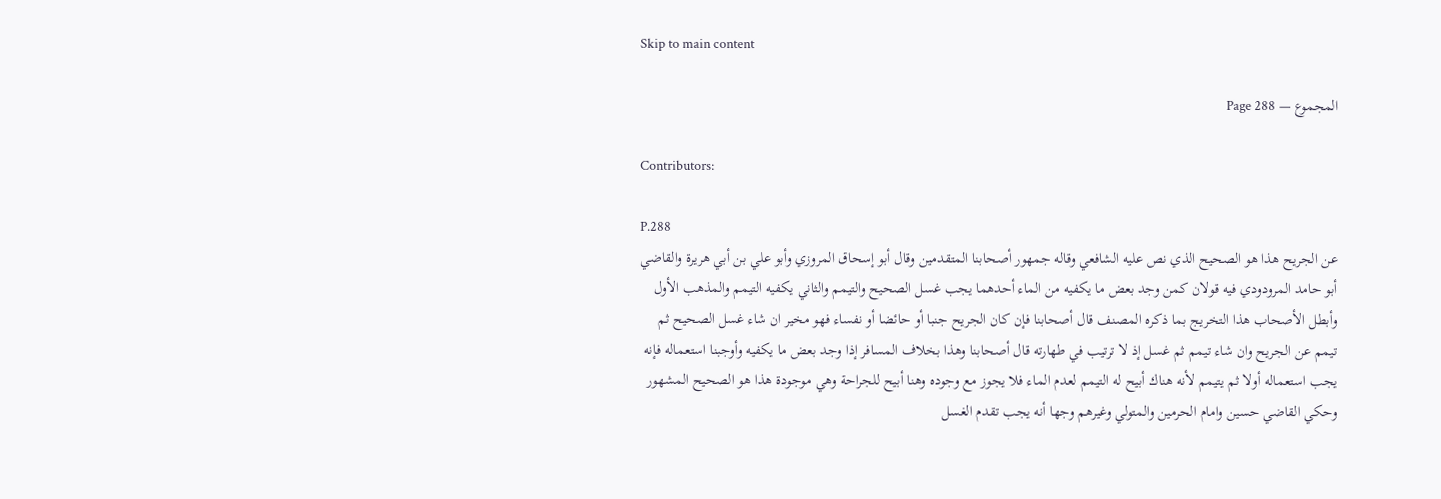Skip to main content

المجموع — Page 288

Contributors:

P.288
عن الجريح هذا هو الصحيح الذي نص عليه الشافعي وقاله جمهور أصحابنا المتقدمين وقال أبو إسحاق المروزي وأبو علي بن أبي هريرة والقاضي أبو حامد المرودودي فيه قولان كمن وجد بعض ما يكفيه من الماء أحدهما يجب غسل الصحيح والتيمم والثاني يكفيه التيمم والمذهب الأول وأبطل الأصحاب هذا التخريج بما ذكره المصنف قال أصحابنا فإن كان الجريح جنبا أو حائضا أو نفساء فهو مخير ان شاء غسل الصحيح ثم تيمم عن الجريح وان شاء تيمم ثم غسل إذ لا ترتيب في طهارته قال أصحابنا وهذا بخلاف المسافر إذا وجد بعض ما يكفيه وأوجبنا استعماله فإنه يجب استعماله أولا ثم يتيمم لأنه هناك أبيح له التيمم لعدم الماء فلا يجوز مع وجوده وهنا أبيح للجراحة وهي موجودة هذا هو الصحيح المشهور وحكي القاضي حسين وامام الحرمين والمتولي وغيرهم وجها أنه يجب تقدم الغسل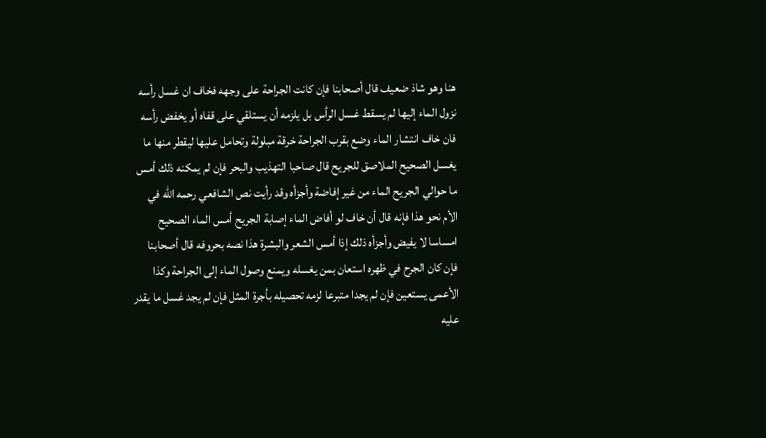هنا وهو شاذ ضعيف قال أصحابنا فإن كانت الجراحة على وجهه فخاف ان غسل رأسه نزول الماء إليها لم يسقط غسل الرأس بل يلزمه أن يستلقي على قفاه أو يخفض رأسه فان خاف انتشار الماء وضع بقرب الجراحة خرقة مبلولة وتحامل عليها ليقطر منها ما يغسل الصحيح الملاصق للجريح قال صاحبا التهذيب والبحر فإن لم يمكنه ذلك أمس ما حوالي الجريح الماء من غير إفاضة وأجزأه وقد رأيت نص الشافعي رحمه الله في الأم نحو هذا فإنه قال أن خاف لو أفاض الماء إصابة الجريح أمس الماء الصحيح امساسا لا يفيض وأجزأه ذلك إذا أمس الشعر والبشرة هذا نصه بحروفه قال أصحابنا فإن كان الجرح في ظهره استعان بمن يغسله ويمنع وصول الماء إلى الجراحة وكذا الأعمى يستعين فإن لم يجدا متبرعا لزمه تحصيله بأجرة المثل فإن لم يجد غسل ما يقدر عليه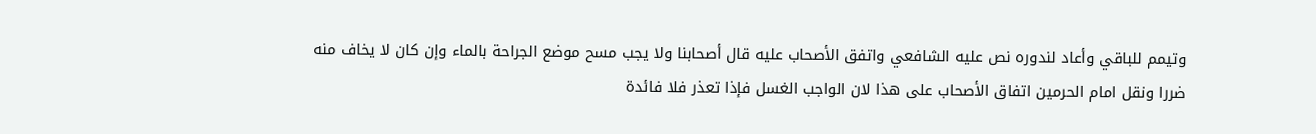وتيمم للباقي وأعاد لندوره نص عليه الشافعي واتفق الأصحاب عليه قال أصحابنا ولا يجب مسح موضع الجراحة بالماء وإن كان لا يخاف منه ضررا ونقل امام الحرمين اتفاق الأصحاب على هذا لان الواجب الغسل فإذا تعذر فلا فائدة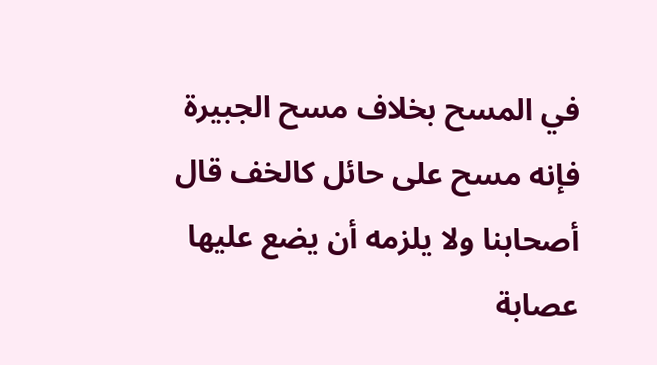في المسح بخلاف مسح الجبيرة فإنه مسح على حائل كالخف قال أصحابنا ولا يلزمه أن يضع عليها عصابة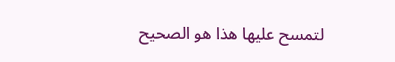لتمسح عليها هذا هو الصحيح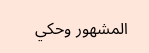المشهور وحكي